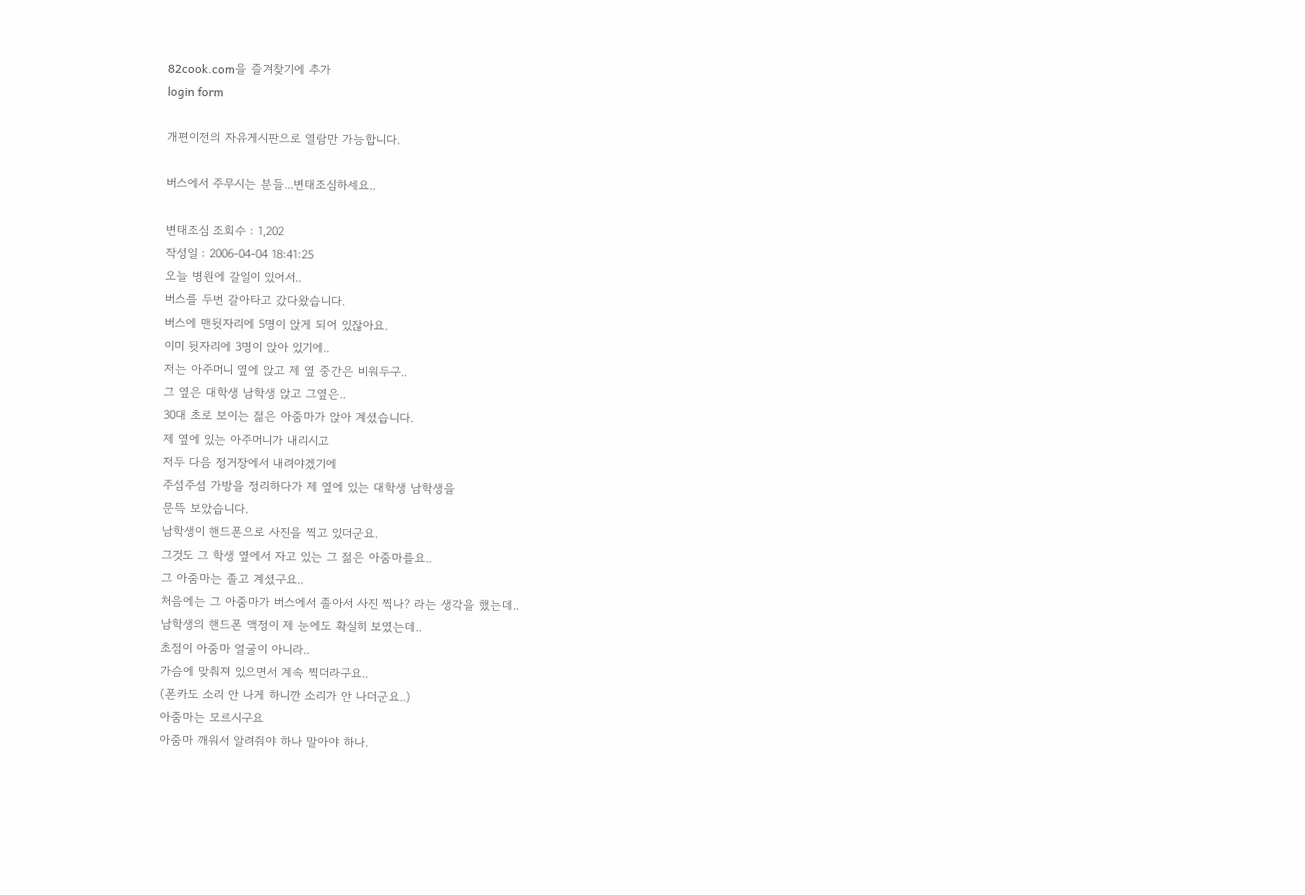82cook.com을 즐겨찾기에 추가
login form

개편이전의 자유게시판으로 열람만 가능합니다.

버스에서 주무시는 분들...변태조심하세요..

변태조심 조회수 : 1,202
작성일 : 2006-04-04 18:41:25
오늘 병원에 갈일이 있어서..
버스를 두번 갈아타고 갔다왔습니다.
버스에 맨뒷자리에 5명이 앉게 되어 있잖아요.
이미 뒷자리에 3명이 앉아 있기에..
저는 아주머니 옆에 앉고 제 옆 중간은 비워두구..
그 옆은 대학생 남학생 앉고 그옆은..
30대 초로 보이는 젊은 아줌마가 앉아 계셨습니다.
제 옆에 있는 아주머니가 내리시고
저두 다음 정거장에서 내려야겠기에
주섬주섬 가방을 정리하다가 제 옆에 있는 대학생 남학생을
문뜩 보았습니다.
남학생이 핸드폰으로 사진을 찍고 있더군요.
그것도 그 학생 옆에서 자고 있는 그 젊은 아줌마를요..
그 아줌마는 졸고 계셨구요..
처음에는 그 아줌마가 버스에서 졸아서 사진 찍나? 라는 생각을 했는데..
남학생의 핸드폰 액정이 제 눈에도 확실히 보였는데..
초점이 아줌마 얼굴이 아니라..
가슴에 맞춰져 있으면서 계속 찍더라구요..
(폰카도 소리 안 나게 하니깐 소리가 안 나더군요..)
아줌마는 모르시구요
아줌마 깨워서 알려줘야 하나 말아야 하나.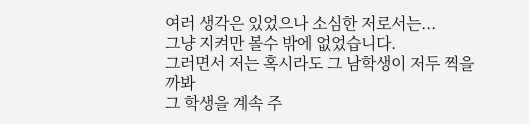여러 생각은 있었으나 소심한 저로서는...
그냥 지켜만 볼수 밖에 없었습니다.
그러면서 저는 혹시라도 그 남학생이 저두 찍을까봐
그 학생을 계속 주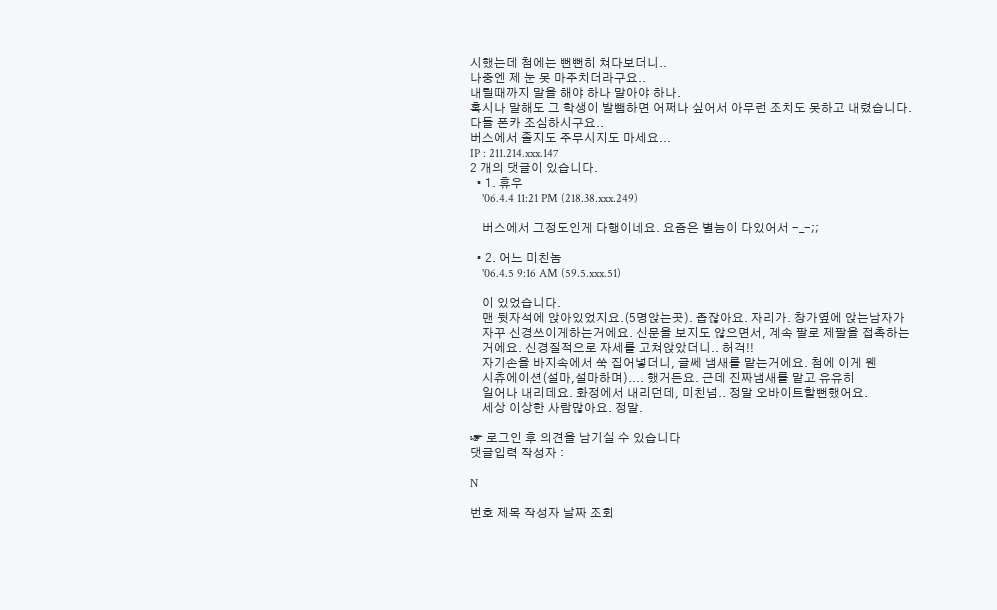시했는데 첨에는 뻔뻔히 쳐다보더니..
나중엔 제 눈 못 마주치더라구요..
내릴때까지 말을 해야 하나 말아야 하나.
혹시나 말해도 그 학생이 발뺌하면 어쩌나 싶어서 아무런 조치도 못하고 내렸습니다.
다들 폰카 조심하시구요..
버스에서 졸지도 주무시지도 마세요...
IP : 211.214.xxx.147
2 개의 댓글이 있습니다.
  • 1. 휴우
    '06.4.4 11:21 PM (218.38.xxx.249)

    버스에서 그정도인게 다행이네요. 요즘은 별늠이 다있어서 -_-;;

  • 2. 어느 미친놈
    '06.4.5 9:16 AM (59.5.xxx.51)

    이 있었습니다.
    맨 뒷자석에 앉아있었지요.(5명앉는곳). 좁잖아요. 자리가. 창가옆에 앉는남자가
    자꾸 신경쓰이게하는거에요. 신문을 보지도 않으면서, 계속 팔로 제팔을 접촉하는
    거에요. 신경질적으로 자세를 고쳐앉았더니.. 허걱!!
    자기손을 바지속에서 쑥 집어넣더니, 글쎄 냄새를 맡는거에요. 첨에 이게 웬
    시츄에이션(설마,설마하며).... 했거든요. 근데 진짜냄새를 맡고 유유히
    일어나 내리데요. 화정에서 내리던데, 미친넘.. 정말 오바이트할뻔했어요.
    세상 이상한 사람많아요. 정말.

☞ 로그인 후 의견을 남기실 수 있습니다
댓글입력 작성자 :

N

번호 제목 작성자 날짜 조회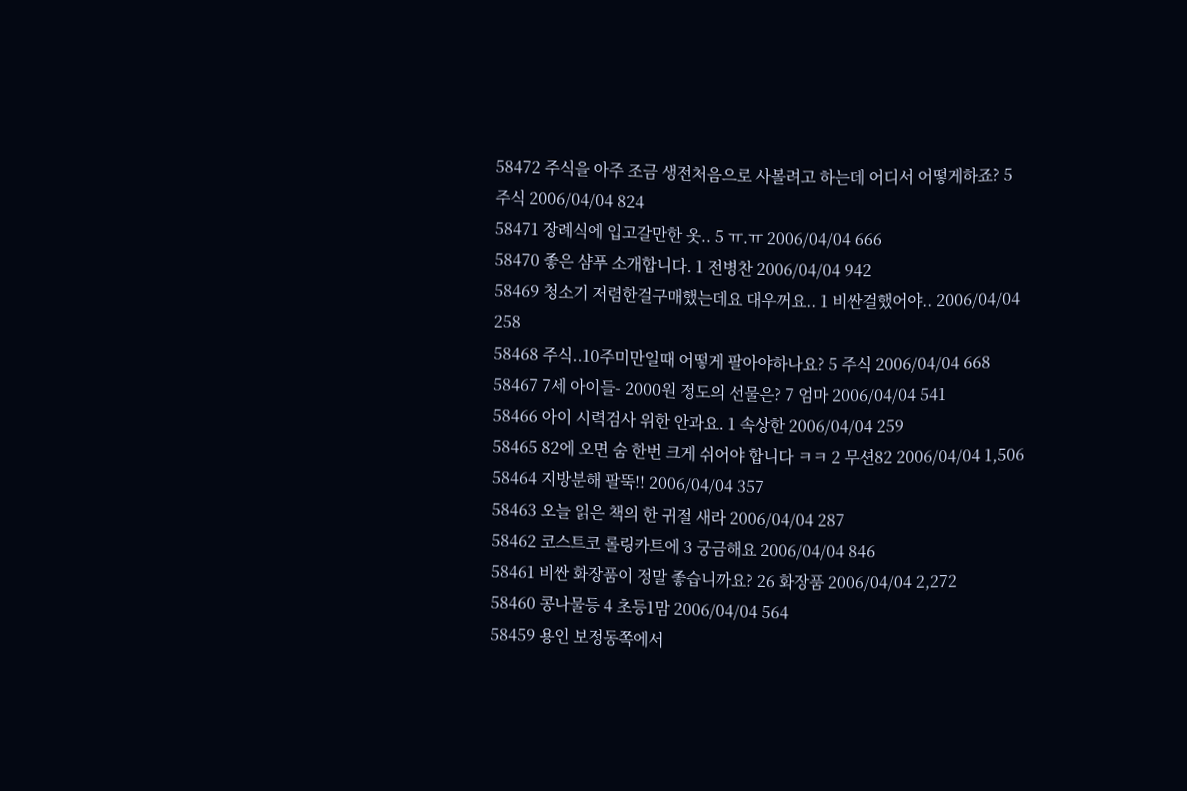58472 주식을 아주 조금 생전처음으로 사볼려고 하는데 어디서 어떻게하죠? 5 주식 2006/04/04 824
58471 장례식에 입고갈만한 옷.. 5 ㅠ.ㅠ 2006/04/04 666
58470 좋은 샴푸 소개합니다. 1 전병찬 2006/04/04 942
58469 청소기 저렴한걸구매했는데요 대우꺼요.. 1 비싼걸했어야.. 2006/04/04 258
58468 주식..10주미만일때 어떻게 팔아야하나요? 5 주식 2006/04/04 668
58467 7세 아이들- 2000원 정도의 선물은? 7 엄마 2006/04/04 541
58466 아이 시력검사 위한 안과요. 1 속상한 2006/04/04 259
58465 82에 오면 숨 한번 크게 쉬어야 합니다 ㅋㅋ 2 무션82 2006/04/04 1,506
58464 지방분해 팔뚝!! 2006/04/04 357
58463 오늘 읽은 책의 한 귀절 새라 2006/04/04 287
58462 코스트코 롤링카트에 3 궁금해요 2006/04/04 846
58461 비싼 화장품이 정말 좋습니까요? 26 화장품 2006/04/04 2,272
58460 콩나물등 4 초등1맘 2006/04/04 564
58459 용인 보정동쪽에서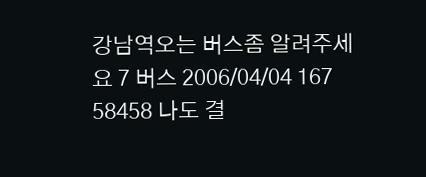강남역오는 버스좀 알려주세요 7 버스 2006/04/04 167
58458 나도 결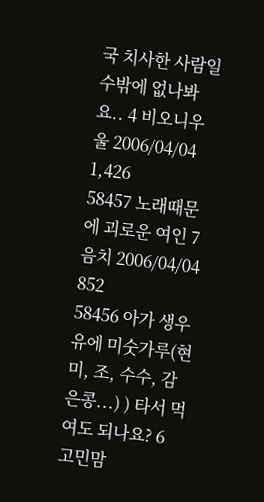국 치사한 사람일수밖에 없나봐요.. 4 비오니우울 2006/04/04 1,426
58457 노래때문에 괴로운 여인 7 음치 2006/04/04 852
58456 아가 생우유에 미숫가루(현미, 조, 수수, 감은콩...) ) 타서 먹여도 되나요? 6 고민맘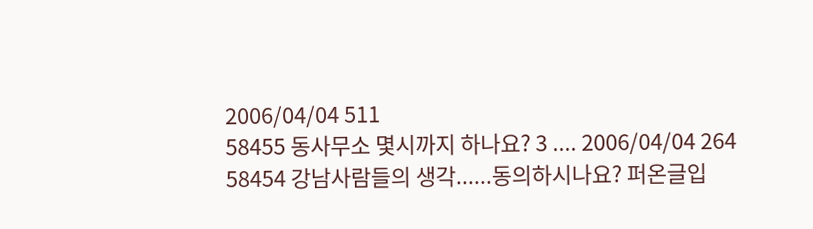2006/04/04 511
58455 동사무소 몇시까지 하나요? 3 .... 2006/04/04 264
58454 강남사람들의 생각......동의하시나요? 퍼온글입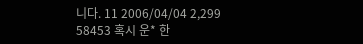니다. 11 2006/04/04 2,299
58453 혹시 운* 한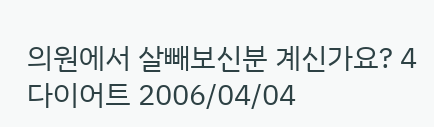의원에서 살빼보신분 계신가요? 4 다이어트 2006/04/04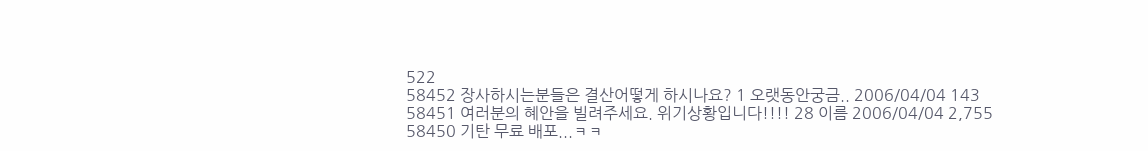522
58452 장사하시는분들은 결산어떻게 하시나요? 1 오랫동안궁금.. 2006/04/04 143
58451 여러분의 혜안을 빌려주세요. 위기상황입니다!!!! 28 이름 2006/04/04 2,755
58450 기탄 무료 배포...ㅋㅋ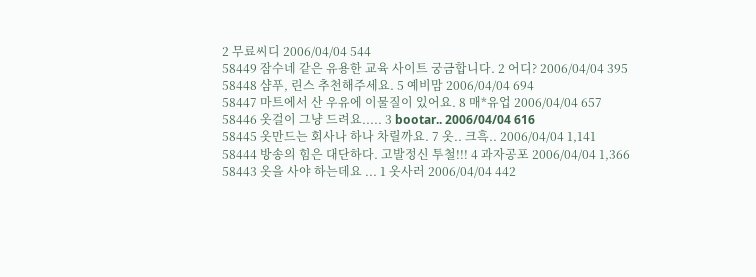2 무료씨디 2006/04/04 544
58449 잠수네 같은 유용한 교육 사이트 궁금합니다. 2 어디? 2006/04/04 395
58448 샴푸, 린스 추천해주세요. 5 예비맘 2006/04/04 694
58447 마트에서 산 우유에 이물질이 있어요. 8 매*유업 2006/04/04 657
58446 옷걸이 그냥 드려요..... 3 bootar.. 2006/04/04 616
58445 옷만드는 회사나 하나 차릴까요. 7 옷.. 크흑.. 2006/04/04 1,141
58444 방송의 힘은 대단하다. 고발정신 투철!!! 4 과자공포 2006/04/04 1,366
58443 옷을 사야 하는데요 ... 1 옷사러 2006/04/04 442